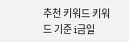추천 키워드 키워드 기준 i금일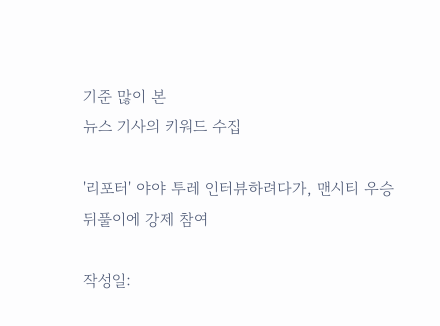기준 많이 본
뉴스 기사의 키워드 수집

'리포터' 야야 투레 인터뷰하려다가, 맨시티 우승 뒤풀이에 강제 참여

작성일: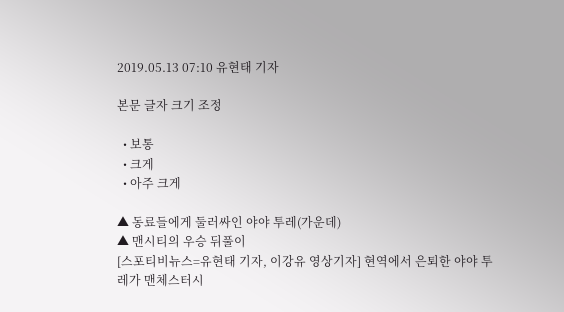2019.05.13 07:10 유현태 기자

본문 글자 크기 조정

  • 보통
  • 크게
  • 아주 크게

▲ 동료들에게 둘러싸인 야야 투레(가운데)
▲ 맨시티의 우승 뒤풀이
[스포티비뉴스=유현태 기자, 이강유 영상기자] 현역에서 은퇴한 야야 투레가 맨체스터시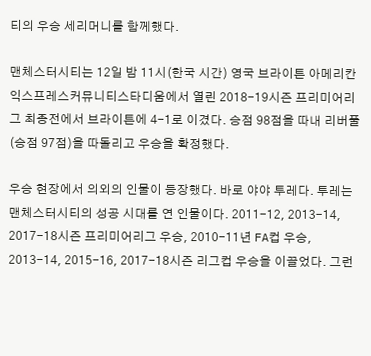티의 우승 세리머니를 함께했다.

맨체스터시티는 12일 밤 11시(한국 시간) 영국 브라이튼 아메리칸익스프레스커뮤니티스타디움에서 열린 2018-19시즌 프리미어리그 최종전에서 브라이튼에 4-1로 이겼다. 승점 98점을 따내 리버풀(승점 97점)을 따돌리고 우승을 확정했다.

우승 현장에서 의외의 인물이 등장했다. 바로 야야 투레다. 투레는 맨체스터시티의 성공 시대를 연 인물이다. 2011-12, 2013-14, 2017-18시즌 프리미어리그 우승, 2010-11년 FA컵 우승, 2013-14, 2015-16, 2017-18시즌 리그컵 우승을 이끌었다. 그런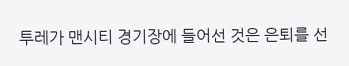투레가 맨시티 경기장에 들어선 것은 은퇴를 선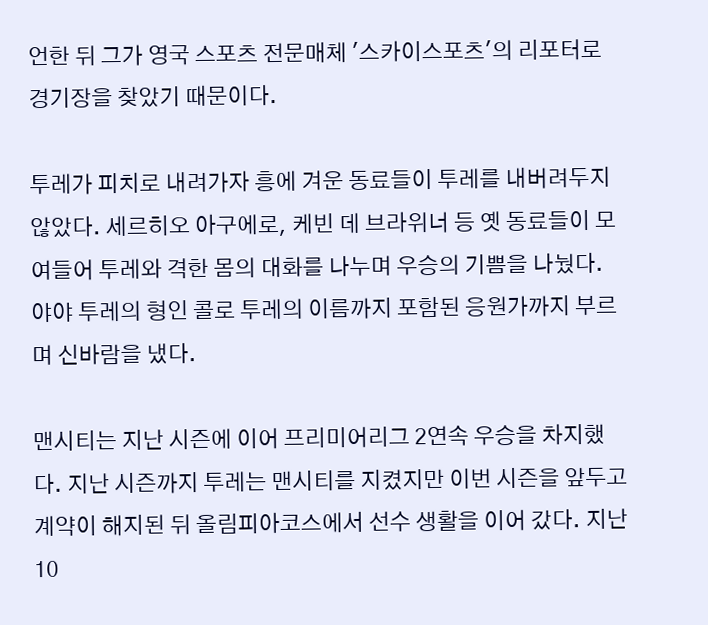언한 뒤 그가 영국 스포츠 전문매체 '스카이스포츠'의 리포터로 경기장을 찾았기 때문이다.

투레가 피치로 내려가자 흥에 겨운 동료들이 투레를 내버려두지 않았다. 세르히오 아구에로, 케빈 데 브라위너 등 옛 동료들이 모여들어 투레와 격한 몸의 대화를 나누며 우승의 기쁨을 나눴다. 야야 투레의 형인 콜로 투레의 이름까지 포함된 응원가까지 부르며 신바람을 냈다.

맨시티는 지난 시즌에 이어 프리미어리그 2연속 우승을 차지했다. 지난 시즌까지 투레는 맨시티를 지켰지만 이번 시즌을 앞두고 계약이 해지된 뒤 올림피아코스에서 선수 생활을 이어 갔다. 지난 10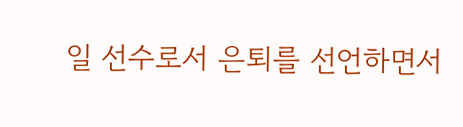일 선수로서 은퇴를 선언하면서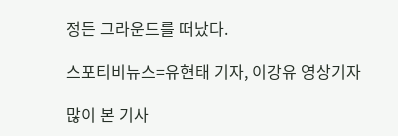정든 그라운드를 떠났다.

스포티비뉴스=유현태 기자, 이강유 영상기자

많이 본 기사